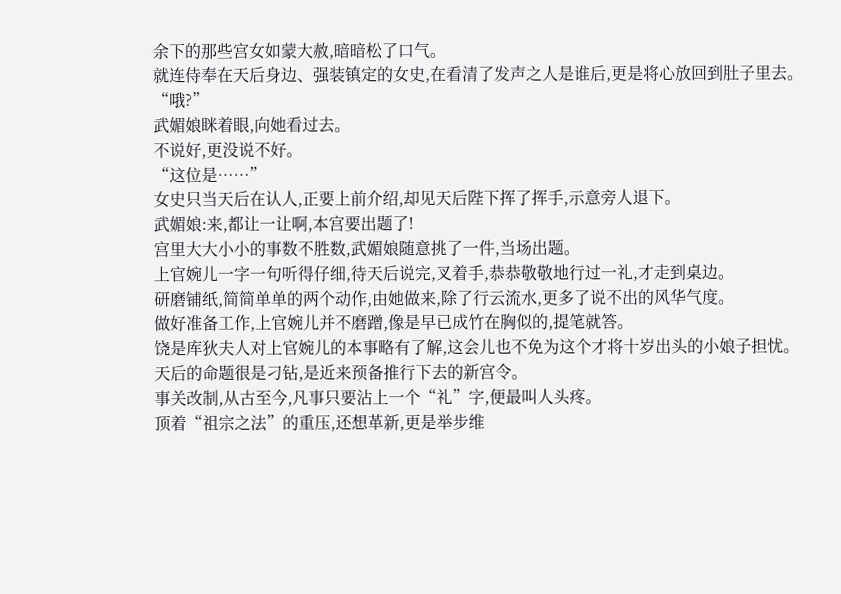余下的那些宫女如蒙大赦,暗暗松了口气。
就连侍奉在天后身边、强装镇定的女史,在看清了发声之人是谁后,更是将心放回到肚子里去。
“哦?”
武媚娘眯着眼,向她看过去。
不说好,更没说不好。
“这位是……”
女史只当天后在认人,正要上前介绍,却见天后陛下挥了挥手,示意旁人退下。
武媚娘:来,都让一让啊,本宫要出题了!
宫里大大小小的事数不胜数,武媚娘随意挑了一件,当场出题。
上官婉儿一字一句听得仔细,待天后说完,叉着手,恭恭敬敬地行过一礼,才走到桌边。
研磨铺纸,简简单单的两个动作,由她做来,除了行云流水,更多了说不出的风华气度。
做好准备工作,上官婉儿并不磨蹭,像是早已成竹在胸似的,提笔就答。
饶是库狄夫人对上官婉儿的本事略有了解,这会儿也不免为这个才将十岁出头的小娘子担忧。
天后的命题很是刁钻,是近来预备推行下去的新宫令。
事关改制,从古至今,凡事只要沾上一个“礼”字,便最叫人头疼。
顶着“祖宗之法”的重压,还想革新,更是举步维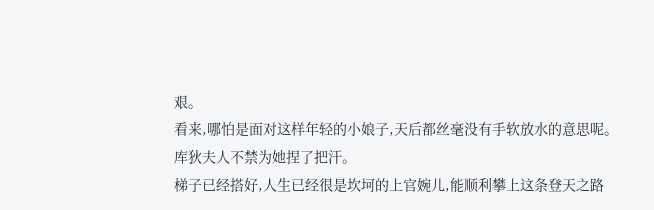艰。
看来,哪怕是面对这样年轻的小娘子,天后都丝毫没有手软放水的意思呢。
库狄夫人不禁为她捏了把汗。
梯子已经搭好,人生已经很是坎坷的上官婉儿,能顺利攀上这条登天之路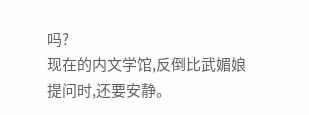吗?
现在的内文学馆,反倒比武媚娘提问时,还要安静。